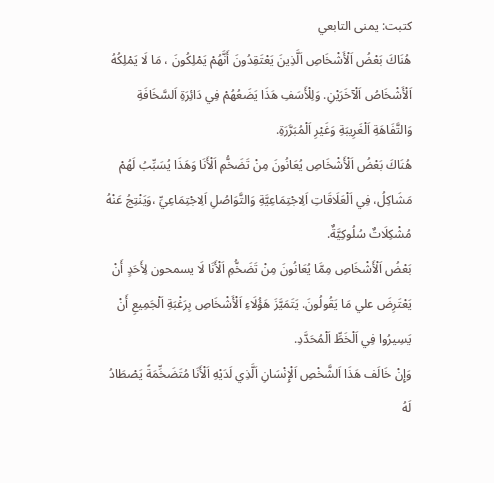كتبت: يمنى التابعي
هُنَاكَ بَعْضُ اَلْأَشْخَاصِ اَلَّذِينَ يَعْتَقِدُونَ أَنَّهُمْ يَمْلِكُونَ ، مَا لَا يَمْلِكُهُ اَلْأَشْخَاصُ اَلْآخَرَيْنِ. وَلِلْأَسَفِ هَذَا يَضَعُهُمْ فِي دَائِرَةِ اَلسَّخَافَةِ وَالتَّفَاهَةِ اَلْغَرِيبَةِ وَغَيْرِ اَلْمُبَرَّرَةِ.
هُنَاكَ بَعْضُ اَلْأَشْخَاصِ يُعَانُونَ مِنْ تَضَخُّمِ اَلْأَنَا وَهَذَا يُسَبِّبُ لَهُمْ مَشَاكِلُ، فِي اَلْعَلَاقَاتِ اَلِاجْتِمَاعِيَّةِ وَالتَّوَاصُلِ اَلِاجْتِمَاعِيِّ ،وَيَنْتِجُ عَنْهُ مُشْكِلَاتٌ سُلُوكِيَّةٌ.
بَعْضُ اَلْأَشْخَاصِ مِمَّا يُعَانُونَ مِنْ تَضَخُّمِ اَلْأَنَا لَا يسمحون لِأَحَدٍ أَنْ يَعْتَرِضَ علي مَا يَقُولُونَ. يَتَمَيَّزَ هَؤُلَاءِ اَلْأَشْخَاصِ بِرَغْبَةِ اَلْجَمِيعِ أَنْ يَسِيرُوا فِي اَلْخَطِّ اَلْمُحَدَّدِ.
وَإِنْ خَالَف هَذَا اَلشَّخْصِ اَلْإِنْسَانِ اَلَّذِي لَدَيْهِ اَلْأَنَا مُتَضَخِّمَةً يَصْطَادُ لَهُ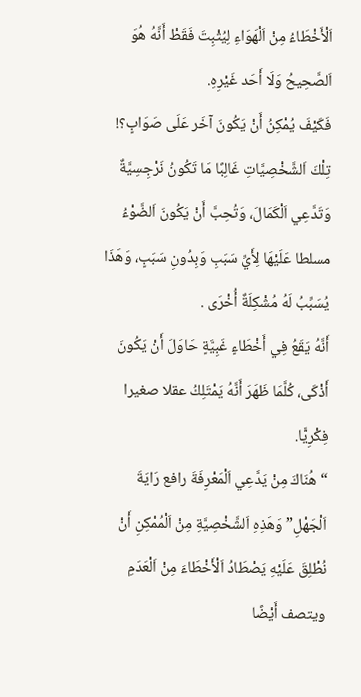اَلْأَخْطَاءُ مِنْ اَلْهَوَاءِ لِيُثْبِتَ فَقَطْ أَنَّهُ هُوَ اَلصَّحِيحُ وَلَا أَحَد غَيْرِهِ.
فَكَيْفَ يُمْكِنُ أَنْ يَكُونَ آخَر عَلَى صَوَابٍ؟!
تِلْكَ اَلشَّخْصِيَّاتِ غَالِبًا مَا تَكُونُ نَرْجِسِيَّةٌ وَتَدَّعِي اَلْكَمَالَ، وَتُحِبَّ أَنْ يَكُونَ اَلضَّوْءُ مسلطا عَلَيْهَا لِأَيِّ سَبَبِ وَبِدُونِ سَبَبٍ، وَهَذَا يُسَبِّبُ لَهُ مُشْكِلَةٌ أُخْرَى .
أَنَّهُ يَقَعُ فِي أَخْطَاءٍ غَبِيَّةٍ حَاوَلَ أَنْ يَكُونَ أَذْكَى، كُلَّمَا ظَهَرَ أَنَّهُ يَمْتَلِكُ عقلا صغيرا فِكْرِيًّا.
“هُنَاكَ مِنْ يَدَّعِي اَلْمَعْرِفَةَ رافع رَايَةَ اَلْجَهْلِ” وَهَذِهِ اَلشَّخْصِيَّةِ مِنْ اَلْمُمْكِنِ أَنْ نُطْلِقَ عَلَيْهِ يَصْطَادُ اَلْأَخْطَاءَ مِنْ اَلْعَدَمِ ويتصف أَيْضًا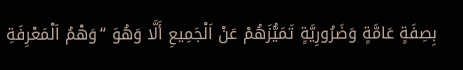بِصِفَةٍ عَامَّةٍ وَضَرُورِيَّةٍ تَمَيُّزَهُمْ عَنْ اَلْجَمِيعِ أَلَّا وَهُوَ “وَهْمُ اَلْمَعْرِفَةِ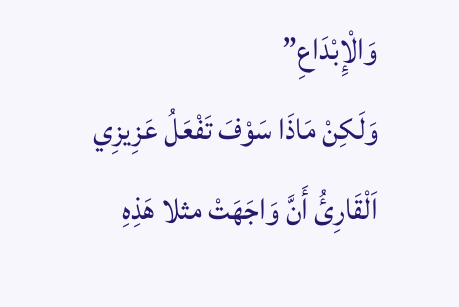وَالْإِبْدَاعِ”
وَلَكِنْ مَاذَا سَوْفَ تَفْعَلُ عَزِيزِي اَلْقَارِئُ أَنَّ وَاجَهَتْ مثلا هَذِهِ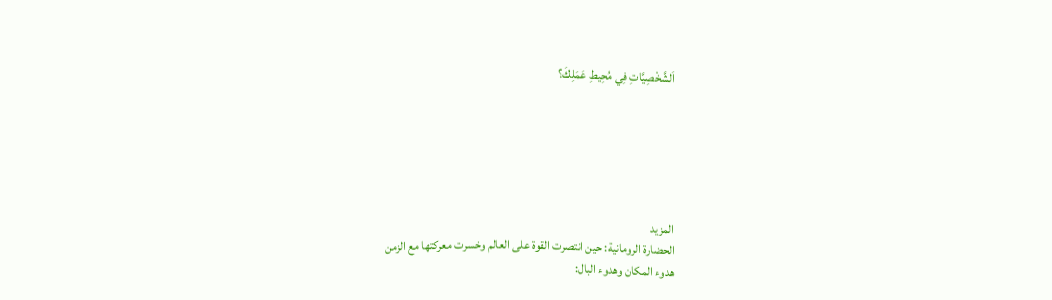اَلشَّخْصِيَّاتِ فِي مُحِيطِ عَمَلِكَ؟






المزيد
الحضارة الرومانية: حين انتصرت القوة على العالم وخسرت معركتها مع الزمن
هدوء المكان وهدوء البال: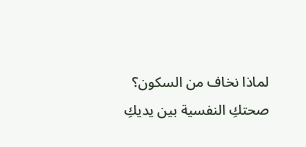لماذا نخاف من السكون؟
صحتكِ النفسية بين يديكِ